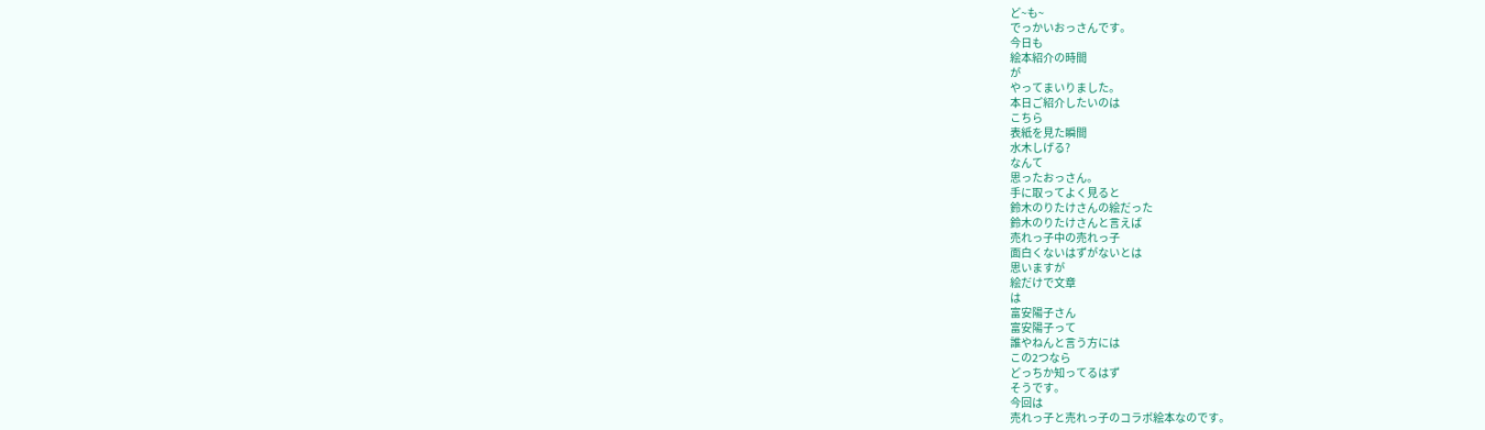ど~も~
でっかいおっさんです。
今日も
絵本紹介の時間
が
やってまいりました。
本日ご紹介したいのは
こちら
表紙を見た瞬間
水木しげる?
なんて
思ったおっさん。
手に取ってよく見ると
鈴木のりたけさんの絵だった
鈴木のりたけさんと言えば
売れっ子中の売れっ子
面白くないはずがないとは
思いますが
絵だけで文章
は
富安陽子さん
富安陽子って
誰やねんと言う方には
この2つなら
どっちか知ってるはず
そうです。
今回は
売れっ子と売れっ子のコラボ絵本なのです。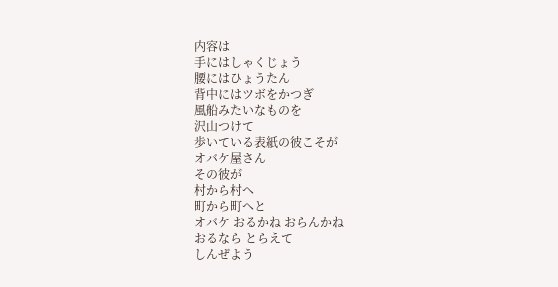内容は
手にはしゃくじょう
腰にはひょうたん
背中にはツボをかつぎ
風船みたいなものを
沢山つけて
歩いている表紙の彼こそが
オバケ屋さん
その彼が
村から村へ
町から町へと
オバケ おるかね おらんかね
おるなら とらえて
しんぜよう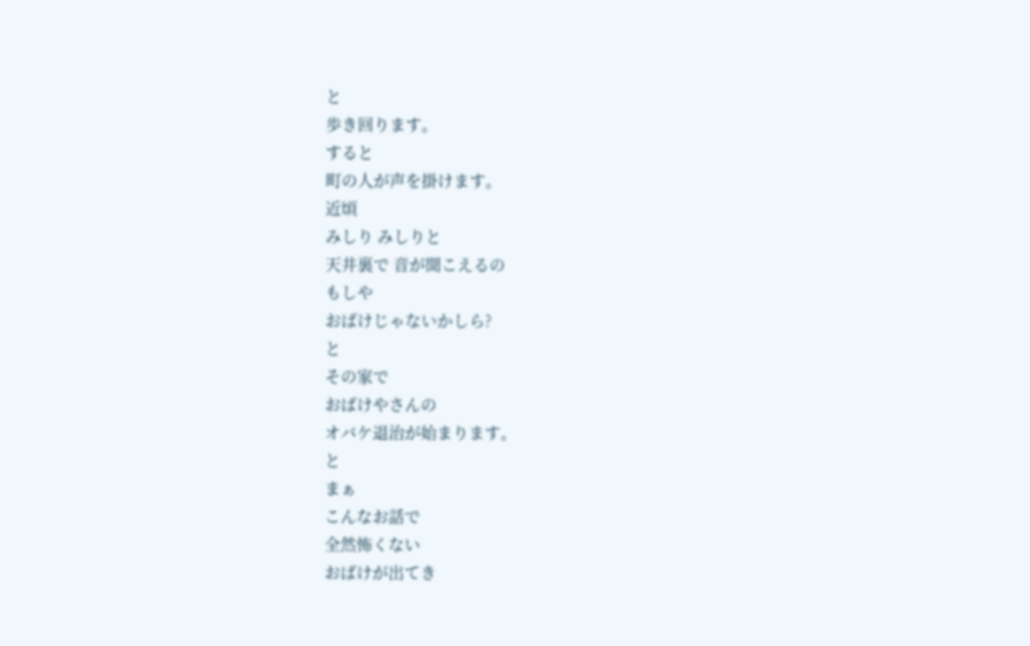と
歩き回ります。
すると
町の人が声を掛けます。
近頃
みしり みしりと
天井裏で 音が聞こえるの
もしや
おばけじゃないかしら?
と
その家で
おばけやさんの
オバケ退治が始まります。
と
まぁ
こんなお話で
全然怖くない
おばけが出てき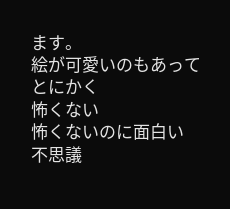ます。
絵が可愛いのもあって
とにかく
怖くない
怖くないのに面白い
不思議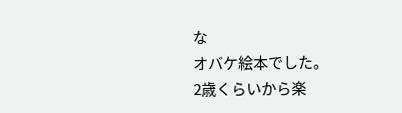な
オバケ絵本でした。
2歳くらいから楽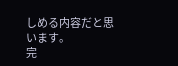しめる内容だと思います。
完